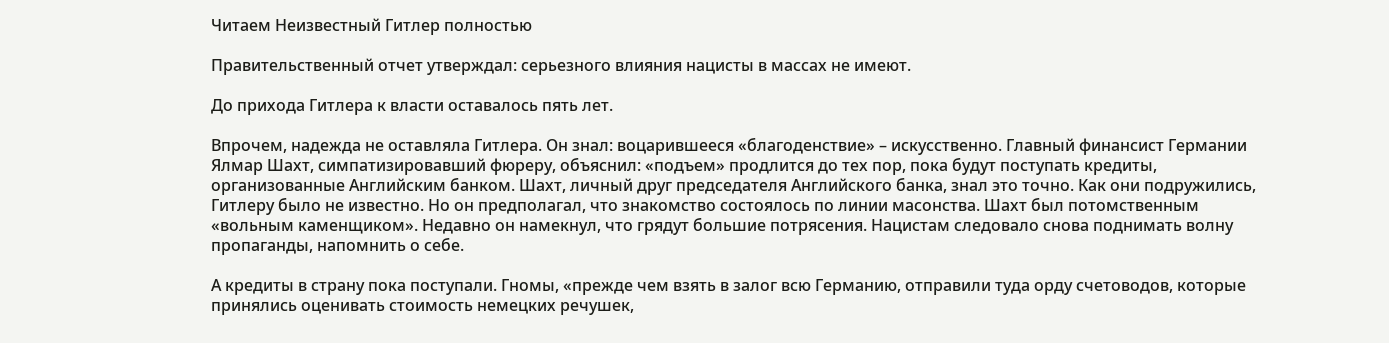Читаем Неизвестный Гитлер полностью

Правительственный отчет утверждал: серьезного влияния нацисты в массах не имеют.

До прихода Гитлера к власти оставалось пять лет.

Впрочем, надежда не оставляла Гитлера. Он знал: воцарившееся «благоденствие» – искусственно. Главный финансист Германии Ялмар Шахт, симпатизировавший фюреру, объяснил: «подъем» продлится до тех пор, пока будут поступать кредиты, организованные Английским банком. Шахт, личный друг председателя Английского банка, знал это точно. Как они подружились, Гитлеру было не известно. Но он предполагал, что знакомство состоялось по линии масонства. Шахт был потомственным «вольным каменщиком». Недавно он намекнул, что грядут большие потрясения. Нацистам следовало снова поднимать волну пропаганды, напомнить о себе.

А кредиты в страну пока поступали. Гномы, «прежде чем взять в залог всю Германию, отправили туда орду счетоводов, которые принялись оценивать стоимость немецких речушек,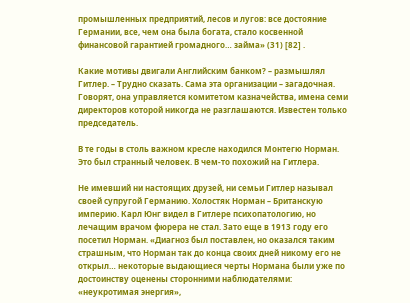промышленных предприятий, лесов и лугов: все достояние Германии, все, чем она была богата, стало косвенной финансовой гарантией громадного… займа» (31) [82] .

Какие мотивы двигали Английским банком? – размышлял Гитлер. – Трудно сказать. Сама эта организации – загадочная. Говорят, она управляется комитетом казначейства, имена семи директоров которой никогда не разглашаются. Известен только председатель.

В те годы в столь важном кресле находился Монтегю Норман. Это был странный человек. В чем-то похожий на Гитлера.

Не имевший ни настоящих друзей, ни семьи Гитлер называл своей супругой Германию. Холостяк Норман – Британскую империю. Карл Юнг видел в Гитлере психопатологию, но лечащим врачом фюрера не стал. Зато еще в 1913 году его посетил Норман. «Диагноз был поставлен, но оказался таким страшным, что Норман так до конца своих дней никому его не открыл… некоторые выдающиеся черты Нормана были уже по достоинству оценены сторонними наблюдателями: «неукротимая энергия»,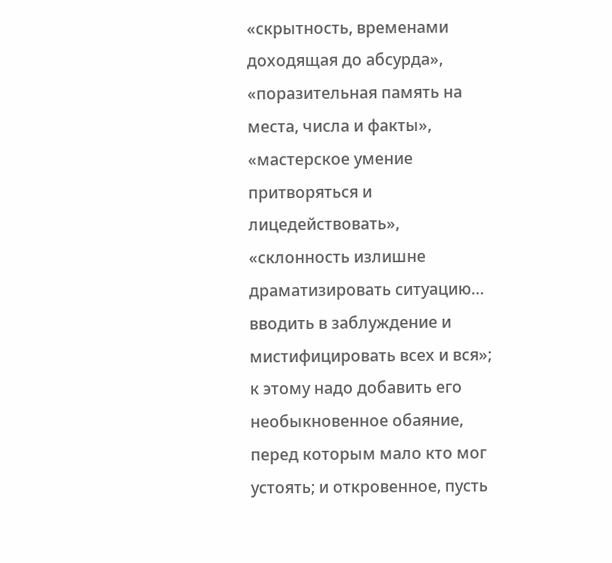«скрытность, временами доходящая до абсурда», «поразительная память на места, числа и факты», «мастерское умение притворяться и лицедействовать», «склонность излишне драматизировать ситуацию… вводить в заблуждение и мистифицировать всех и вся»; к этому надо добавить его необыкновенное обаяние, перед которым мало кто мог устоять; и откровенное, пусть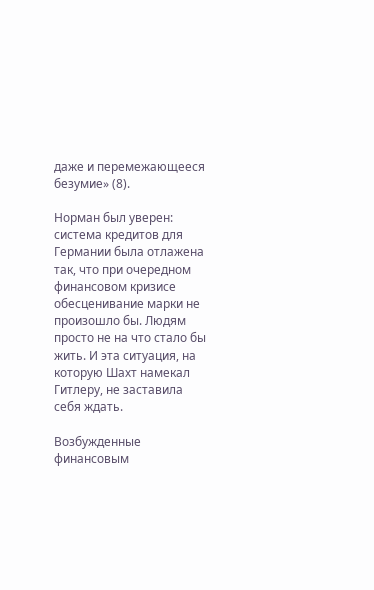даже и перемежающееся безумие» (8).

Норман был уверен: система кредитов для Германии была отлажена так, что при очередном финансовом кризисе обесценивание марки не произошло бы. Людям просто не на что стало бы жить. И эта ситуация, на которую Шахт намекал Гитлеру, не заставила себя ждать.

Возбужденные финансовым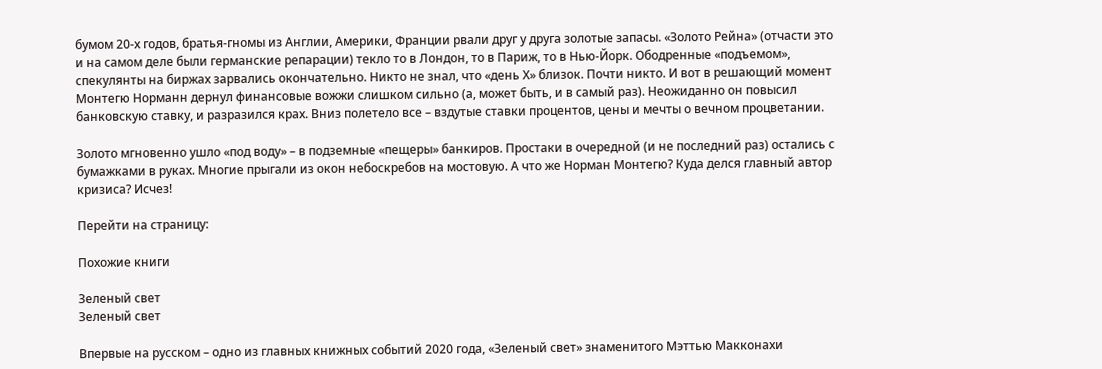бумом 20-х годов, братья-гномы из Англии, Америки, Франции рвали друг у друга золотые запасы. «Золото Рейна» (отчасти это и на самом деле были германские репарации) текло то в Лондон, то в Париж, то в Нью-Йорк. Ободренные «подъемом», спекулянты на биржах зарвались окончательно. Никто не знал, что «день Х» близок. Почти никто. И вот в решающий момент Монтегю Норманн дернул финансовые вожжи слишком сильно (а, может быть, и в самый раз). Неожиданно он повысил банковскую ставку, и разразился крах. Вниз полетело все – вздутые ставки процентов, цены и мечты о вечном процветании.

Золото мгновенно ушло «под воду» – в подземные «пещеры» банкиров. Простаки в очередной (и не последний раз) остались с бумажками в руках. Многие прыгали из окон небоскребов на мостовую. А что же Норман Монтегю? Куда делся главный автор кризиса? Исчез!

Перейти на страницу:

Похожие книги

Зеленый свет
Зеленый свет

Впервые на русском – одно из главных книжных событий 2020 года, «Зеленый свет» знаменитого Мэттью Макконахи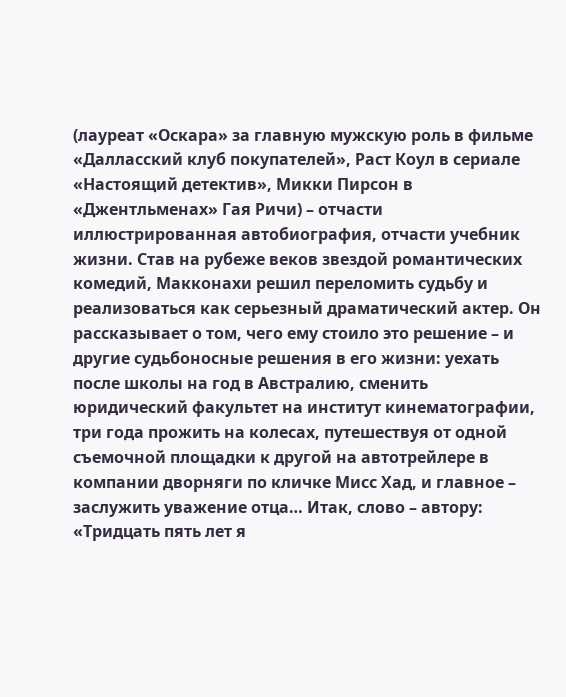(лауреат «Оскара» за главную мужскую роль в фильме «Далласский клуб покупателей», Раст Коул в сериале «Настоящий детектив», Микки Пирсон в «Джентльменах» Гая Ричи) – отчасти иллюстрированная автобиография, отчасти учебник жизни. Став на рубеже веков звездой романтических комедий, Макконахи решил переломить судьбу и реализоваться как серьезный драматический актер. Он рассказывает о том, чего ему стоило это решение – и другие судьбоносные решения в его жизни: уехать после школы на год в Австралию, сменить юридический факультет на институт кинематографии, три года прожить на колесах, путешествуя от одной съемочной площадки к другой на автотрейлере в компании дворняги по кличке Мисс Хад, и главное – заслужить уважение отца… Итак, слово – автору: «Тридцать пять лет я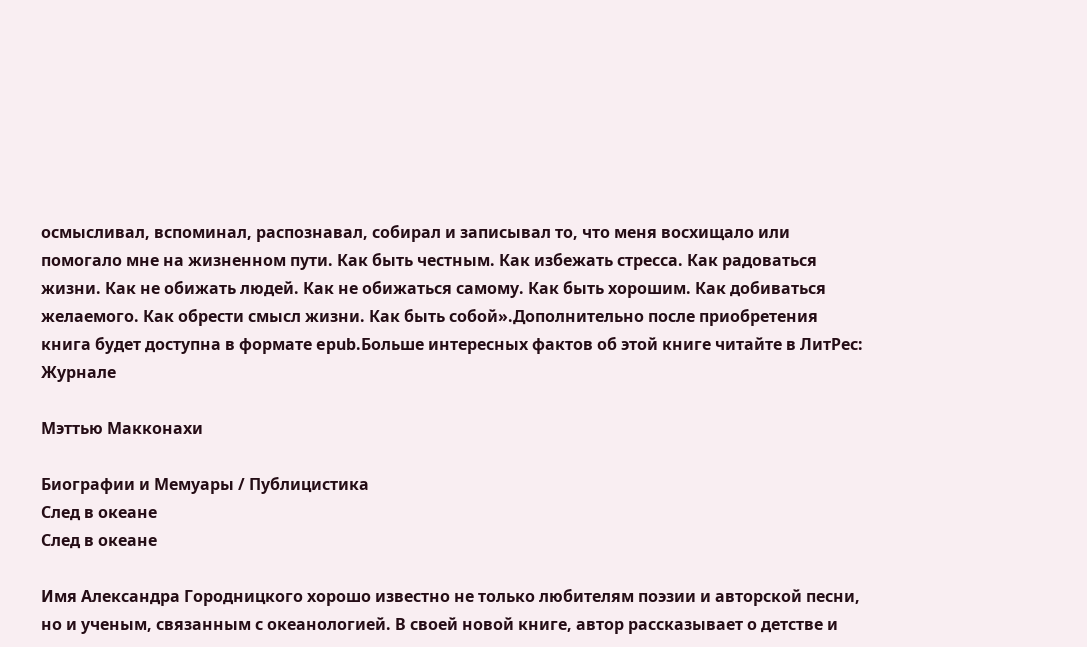осмысливал, вспоминал, распознавал, собирал и записывал то, что меня восхищало или помогало мне на жизненном пути. Как быть честным. Как избежать стресса. Как радоваться жизни. Как не обижать людей. Как не обижаться самому. Как быть хорошим. Как добиваться желаемого. Как обрести смысл жизни. Как быть собой».Дополнительно после приобретения книга будет доступна в формате epub.Больше интересных фактов об этой книге читайте в ЛитРес: Журнале

Мэттью Макконахи

Биографии и Мемуары / Публицистика
След в океане
След в океане

Имя Александра Городницкого хорошо известно не только любителям поэзии и авторской песни, но и ученым, связанным с океанологией. В своей новой книге, автор рассказывает о детстве и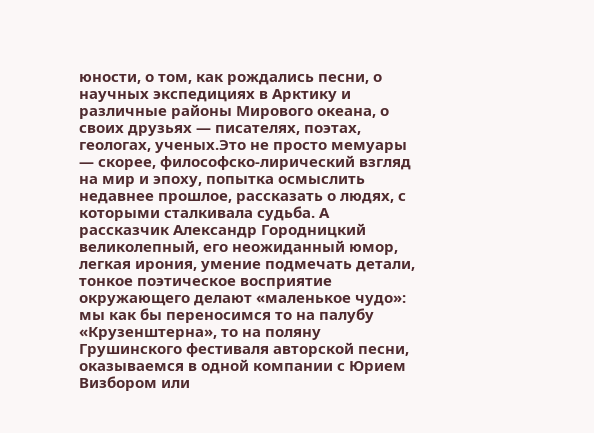юности, о том, как рождались песни, о научных экспедициях в Арктику и различные районы Мирового океана, о своих друзьях — писателях, поэтах, геологах, ученых.Это не просто мемуары — скорее, философско-лирический взгляд на мир и эпоху, попытка осмыслить недавнее прошлое, рассказать о людях, с которыми сталкивала судьба. А рассказчик Александр Городницкий великолепный, его неожиданный юмор, легкая ирония, умение подмечать детали, тонкое поэтическое восприятие окружающего делают «маленькое чудо»: мы как бы переносимся то на палубу «Крузенштерна», то на поляну Грушинского фестиваля авторской песни, оказываемся в одной компании с Юрием Визбором или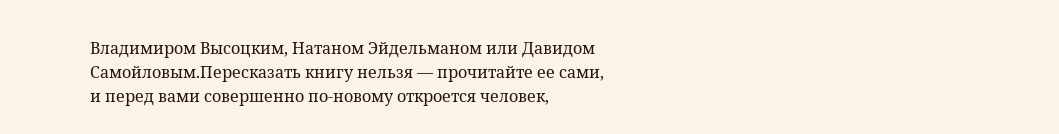Владимиром Высоцким, Натаном Эйдельманом или Давидом Самойловым.Пересказать книгу нельзя — прочитайте ее сами, и перед вами совершенно по-новому откроется человек,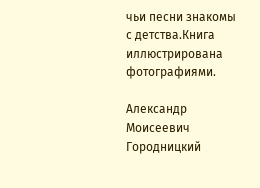чьи песни знакомы с детства.Книга иллюстрирована фотографиями.

Александр Моисеевич Городницкий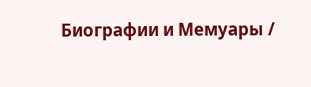Биографии и Мемуары /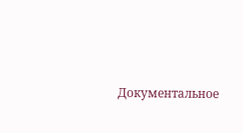Документальное